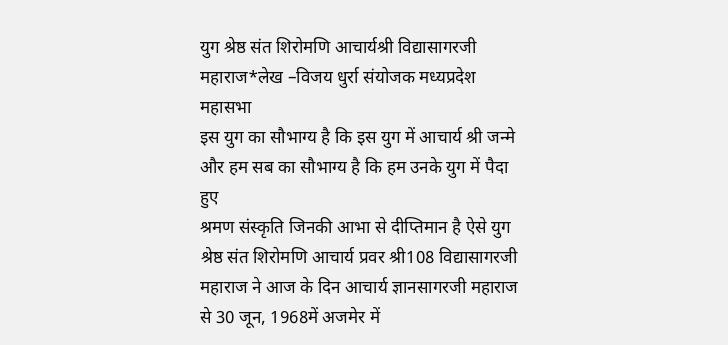युग श्रेष्ठ संत शिरोमणि आचार्यश्री विद्यासागरजी महाराज*लेख –विजय धुर्रा संयोजक मध्यप्रदेश महासभा
इस युग का सौभाग्य है कि इस युग में आचार्य श्री जन्मे और हम सब का सौभाग्य है कि हम उनके युग में पैदा हुए
श्रमण संस्कृति जिनकी आभा से दीप्तिमान है ऐसे युग श्रेष्ठ संत शिरोमणि आचार्य प्रवर श्री108 विद्यासागरजी महाराज ने आज के दिन आचार्य ज्ञानसागरजी महाराज से 30 जून, 1968में अजमेर में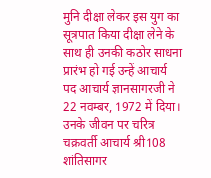मुनि दीक्षा लेकर इस युग का सूत्रपात किया दीक्षा लेने के साथ ही उनकी कठोर साधना प्रारंभ हो गई उन्हें आचार्य पद आचार्य ज्ञानसागरजी ने 22 नवम्बर, 1972 में दिया।
उनके जीवन पर चरित्र चक्रवर्ती आचार्य श्री108 शांतिसागर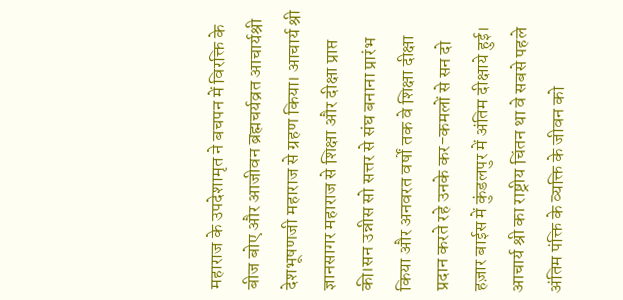महाराज के उपदेशामृत ने बचपन में विरक्ति के बीज बोए और आजीवन ब्रह्मचर्यव्रत आचार्यश्री देशभूषणजी महाराज से ग्रहण किया। आचार्य श्री ज्ञानसागर महाराज से शिक्षा और दीक्षा प्राप्त की।सन उन्नीस सो सत्तर से संघ बनाना प्रारंभ किया और अनवरत वर्षों तक वे शिक्षा दीक्षा प्रदान करते रहे उनके कर-कमलों से सन दो हज़ार बाईस में कुंडलपुर में अंतिम दीक्षाये हुई।
आचार्य श्री का राष्ट्रीय चिंतन था वे सबसे पहले अंतिम पंक्ति के व्यक्ति के जीवन को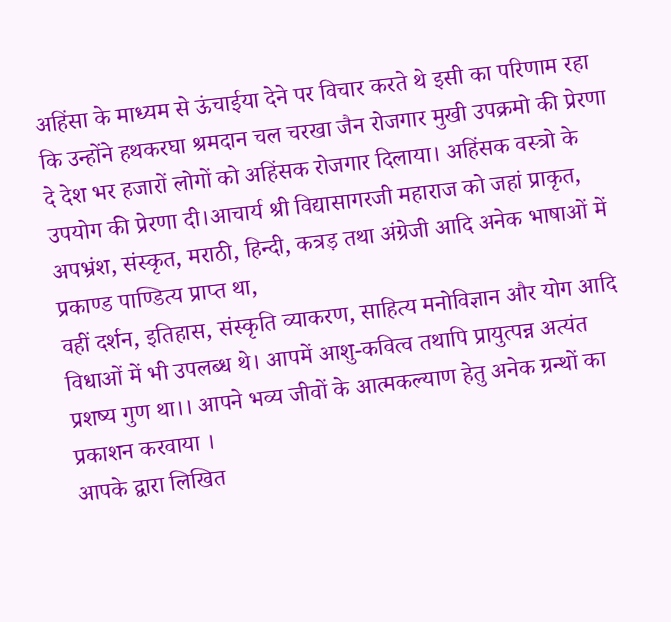अहिंसा के माध्यम से ऊंचाईया देने पर विचार करते थे इसी का परिणाम रहा कि उन्होंने हथकरघा श्रमदान चल चरखा जैन रोजगार मुखी उपक्रमो की प्रेरणा दे देश भर हजारों लोगों को अहिंसक रोजगार दिलाया। अहिंसक वस्त्रो के उपयोग की प्रेरणा दी।आचार्य श्री विद्यासागरजी महाराज को जहां प्राकृत, अपभ्रंश, संस्कृत, मराठी, हिन्दी, कत्रड़ तथा अंग्रेजी आदि अनेक भाषाओं में प्रकाण्ड पाण्डित्य प्राप्त था,
वहीं दर्शन, इतिहास, संस्कृति व्याकरण, साहित्य मनोविज्ञान और योग आदि विधाओं में भी उपलब्ध थे। आपमें आशु-कवित्व तथापि प्रायुत्पन्न अत्यंत प्रशष्य गुण था।। आपने भव्य जीवों के आत्मकल्याण हेतु अनेक ग्रन्थों का प्रकाशन करवाया ।
आपके द्वारा लिखित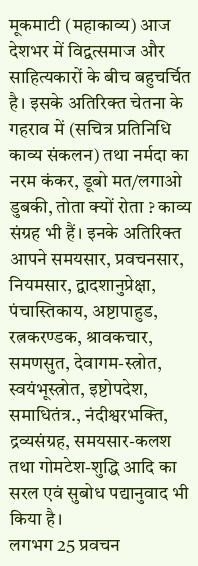मूकमाटी (महाकाव्य) आज देशभर में विद्वत्समाज और साहित्यकारों के बीच बहुचर्चित है। इसके अतिरिक्त चेतना के गहराव में (सचित्र प्रतिनिधि काव्य संकलन) तथा नर्मदा का नरम कंकर, डूबो मत/लगाओ डुबकी, तोता क्यों रोता ? काव्य संग्रह भी हैं। इनके अतिरिक्त आपने समयसार, प्रवचनसार, नियमसार, द्वादशानुप्रेक्षा, पंचास्तिकाय, अष्टापाहुड, रत्नकरण्डक, श्रावकचार, समणसुत, देवागम-स्त्रोत, स्वयंभूस्त्रोत, इष्टोपदेश, समाधितंत्र., नंदीश्वरभक्ति, द्रव्यसंग्रह, समयसार-कलश तथा गोमटेश-शुद्धि आदि का सरल एवं सुबोध पद्यानुवाद भी किया है।
लगभग 25 प्रवचन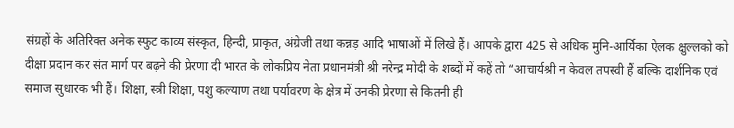संग्रहों के अतिरिक्त अनेक स्फुट काव्य संस्कृत, हिन्दी, प्राकृत, अंग्रेजी तथा कन्नड़ आदि भाषाओं में लिखे हैं। आपके द्वारा 425 से अधिक मुनि-आर्यिका ऐलक क्षुल्लको को दीक्षा प्रदान कर संत मार्ग पर बढ़ने की प्रेरणा दी भारत के लोकप्रिय नेता प्रधानमंत्री श्री नरेन्द्र मोदी के शब्दों में कहें तो “आचार्यश्री न केवल तपस्वी हैं बल्कि दार्शनिक एवं समाज सुधारक भी हैं। शिक्षा, स्त्री शिक्षा, पशु कल्याण तथा पर्यावरण के क्षेत्र में उनकी प्रेरणा से कितनी ही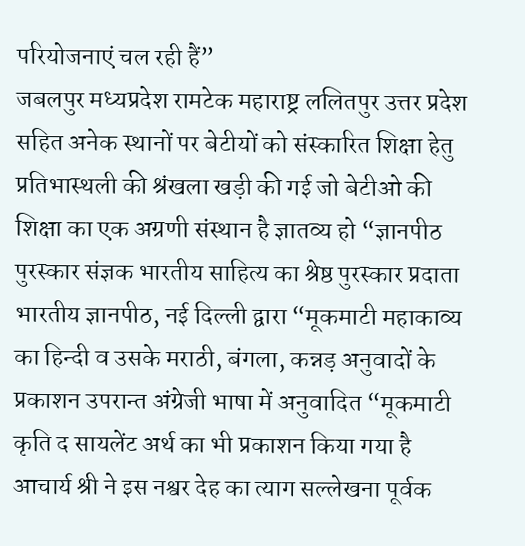परियोजनाएं चल रही हैं”
जबलपुर मध्यप्रदेश रामटेक महाराष्ट्र ललितपुर उत्तर प्रदेश सहित अनेक स्थानों पर बेटीयों को संस्कारित शिक्षा हेतु प्रतिभास्थली की श्रंखला खड़ी की गई जो बेटीओ की शिक्षा का एक अग्रणी संस्थान है ज्ञातव्य हो “ज्ञानपीठ पुरस्कार संज्ञक भारतीय साहित्य का श्रेष्ठ पुरस्कार प्रदाता भारतीय ज्ञानपीठ, नई दिल्ली द्वारा “मूकमाटी महाकाव्य का हिन्दी व उसके मराठी, बंगला, कन्नड़ अनुवादों के प्रकाशन उपरान्त अंग्रेजी भाषा में अनुवादित “मूकमाटी कृति द सायलेंट अर्थ का भी प्रकाशन किया गया है
आचार्य श्री ने इस नश्वर देह का त्याग सल्लेखना पूर्वक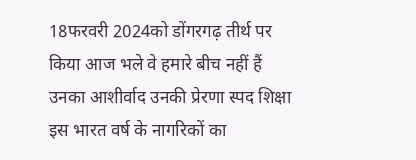18फरवरी 2024को डोंगरगढ़ तीर्थ पर किया आज भले वे हमारे बीच नहीं हैं उनका आशीर्वाद उनकी प्रेरणा स्पद शिक्षा इस भारत वर्ष के नागरिकों का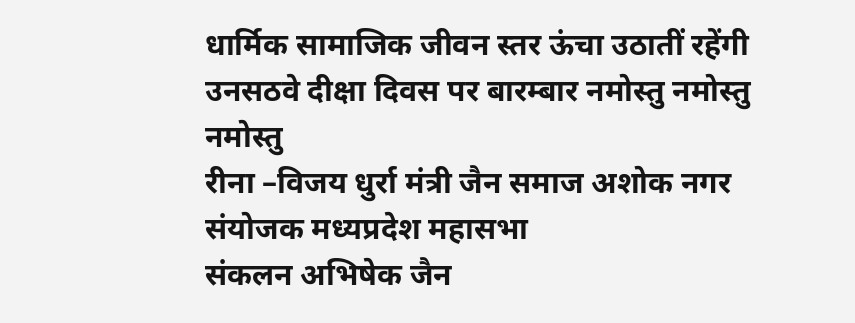धार्मिक सामाजिक जीवन स्तर ऊंचा उठातीं रहेंगी
उनसठवे दीक्षा दिवस पर बारम्बार नमोस्तु नमोस्तु नमोस्तु
रीना –विजय धुर्रा मंत्री जैन समाज अशोक नगर संयोजक मध्यप्रदेश महासभा
संकलन अभिषेक जैन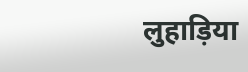लुहाड़िया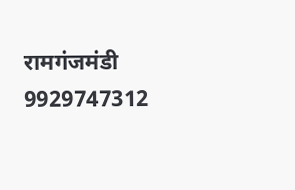रामगंजमंडी 9929747312